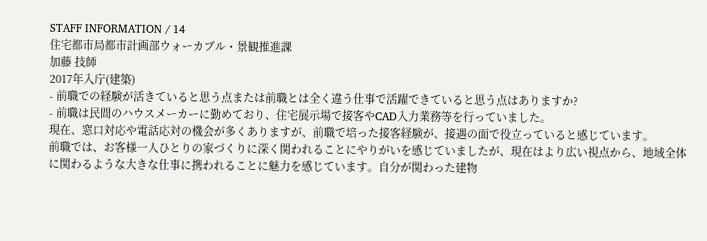STAFF INFORMATION / 14
住宅都市局都市計画部ウォーカブル・景観推進課
加藤 技師
2017年入庁(建築)
- 前職での経験が活きていると思う点または前職とは全く違う仕事で活躍できていると思う点はありますか?
- 前職は民間のハウスメーカーに勤めており、住宅展示場で接客やCAD入力業務等を行っていました。
現在、窓口対応や電話応対の機会が多くありますが、前職で培った接客経験が、接遇の面で役立っていると感じています。
前職では、お客様一人ひとりの家づくりに深く関われることにやりがいを感じていましたが、現在はより広い視点から、地域全体に関わるような大きな仕事に携われることに魅力を感じています。自分が関わった建物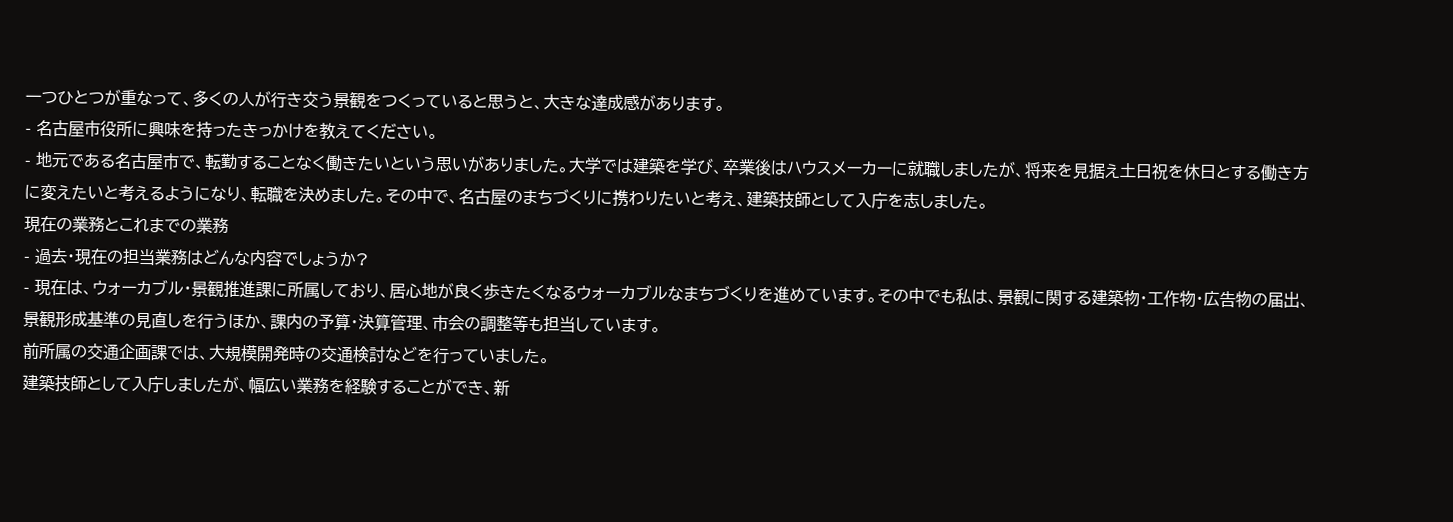一つひとつが重なって、多くの人が行き交う景観をつくっていると思うと、大きな達成感があります。
- 名古屋市役所に興味を持ったきっかけを教えてください。
- 地元である名古屋市で、転勤することなく働きたいという思いがありました。大学では建築を学び、卒業後はハウスメーカーに就職しましたが、将来を見据え土日祝を休日とする働き方に変えたいと考えるようになり、転職を決めました。その中で、名古屋のまちづくりに携わりたいと考え、建築技師として入庁を志しました。
現在の業務とこれまでの業務
- 過去・現在の担当業務はどんな内容でしょうか?
- 現在は、ウォーカブル・景観推進課に所属しており、居心地が良く歩きたくなるウォーカブルなまちづくりを進めています。その中でも私は、景観に関する建築物・工作物・広告物の届出、景観形成基準の見直しを行うほか、課内の予算・決算管理、市会の調整等も担当しています。
前所属の交通企画課では、大規模開発時の交通検討などを行っていました。
建築技師として入庁しましたが、幅広い業務を経験することができ、新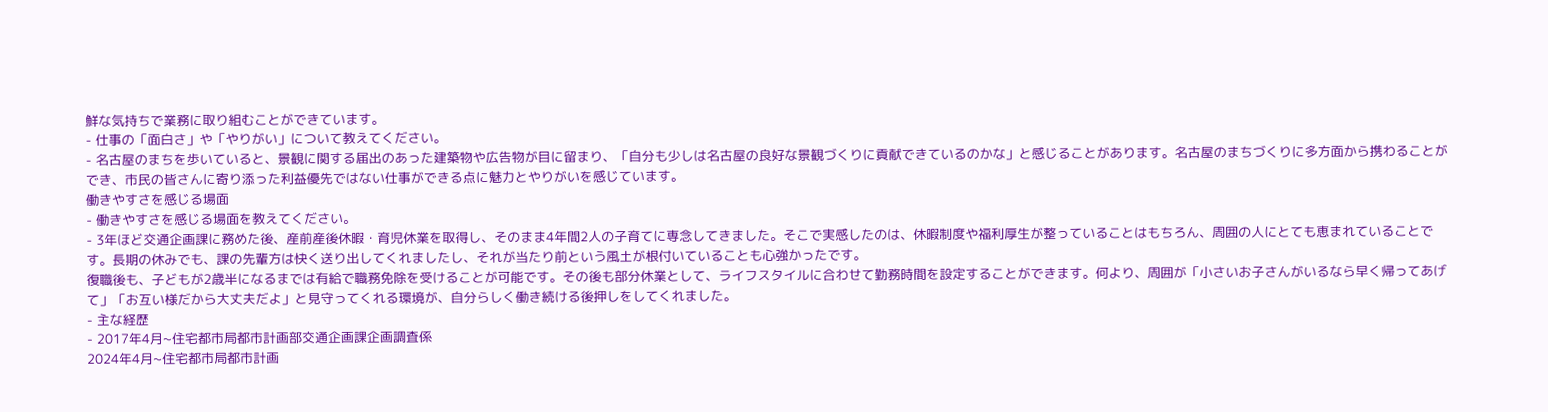鮮な気持ちで業務に取り組むことができています。
- 仕事の「面白さ」や「やりがい」について教えてください。
- 名古屋のまちを歩いていると、景観に関する届出のあった建築物や広告物が目に留まり、「自分も少しは名古屋の良好な景観づくりに貢献できているのかな」と感じることがあります。名古屋のまちづくりに多方面から携わることができ、市民の皆さんに寄り添った利益優先ではない仕事ができる点に魅力とやりがいを感じています。
働きやすさを感じる場面
- 働きやすさを感じる場面を教えてください。
- 3年ほど交通企画課に務めた後、産前産後休暇・育児休業を取得し、そのまま4年間2人の子育てに専念してきました。そこで実感したのは、休暇制度や福利厚生が整っていることはもちろん、周囲の人にとても恵まれていることです。長期の休みでも、課の先輩方は快く送り出してくれましたし、それが当たり前という風土が根付いていることも心強かったです。
復職後も、子どもが2歳半になるまでは有給で職務免除を受けることが可能です。その後も部分休業として、ライフスタイルに合わせて勤務時間を設定することができます。何より、周囲が「小さいお子さんがいるなら早く帰ってあげて」「お互い様だから大丈夫だよ」と見守ってくれる環境が、自分らしく働き続ける後押しをしてくれました。
- 主な経歴
- 2017年4月~住宅都市局都市計画部交通企画課企画調査係
2024年4月~住宅都市局都市計画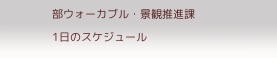部ウォーカブル・景観推進課
1日のスケジュール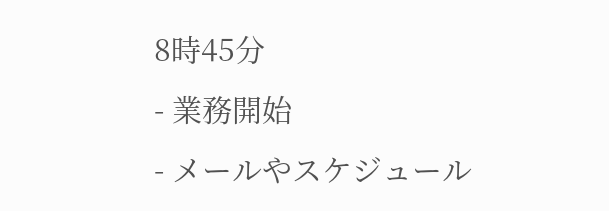8時45分
- 業務開始
- メールやスケジュール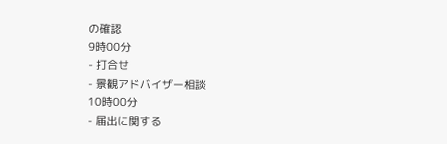の確認
9時00分
- 打合せ
- 景観アドバイザー相談
10時00分
- 届出に関する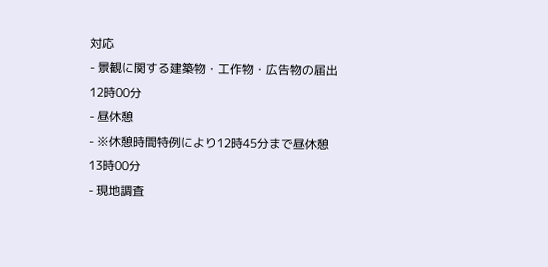対応
- 景観に関する建築物・工作物・広告物の届出
12時00分
- 昼休憩
- ※休憩時間特例により12時45分まで昼休憩
13時00分
- 現地調査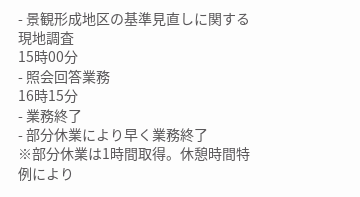- 景観形成地区の基準見直しに関する現地調査
15時00分
- 照会回答業務
16時15分
- 業務終了
- 部分休業により早く業務終了
※部分休業は1時間取得。休憩時間特例により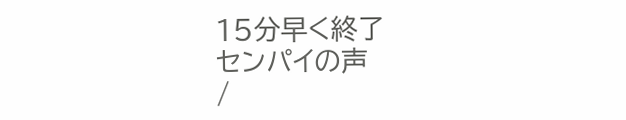15分早く終了
センパイの声
/